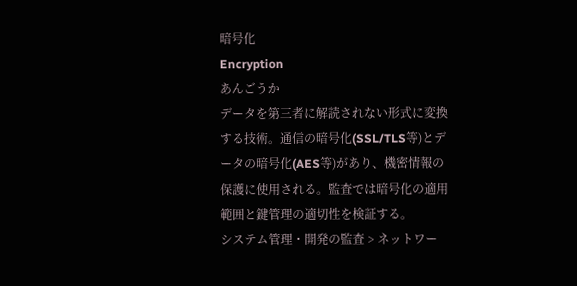暗号化
Encryption
あんごうか
データを第三者に解読されない形式に変換する技術。通信の暗号化(SSL/TLS等)とデータの暗号化(AES等)があり、機密情報の保護に使用される。監査では暗号化の適用範囲と鍵管理の適切性を検証する。
システム管理・開発の監査 > ネットワー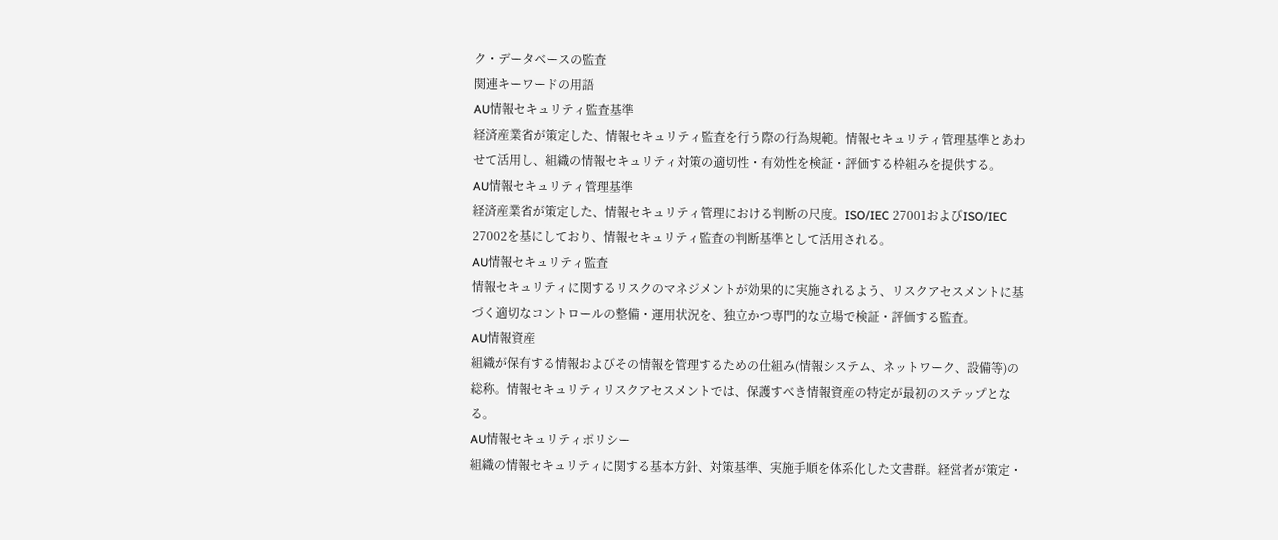ク・データベースの監査
関連キーワードの用語
AU情報セキュリティ監査基準
経済産業省が策定した、情報セキュリティ監査を行う際の行為規範。情報セキュリティ管理基準とあわせて活用し、組織の情報セキュリティ対策の適切性・有効性を検証・評価する枠組みを提供する。
AU情報セキュリティ管理基準
経済産業省が策定した、情報セキュリティ管理における判断の尺度。ISO/IEC 27001およびISO/IEC 27002を基にしており、情報セキュリティ監査の判断基準として活用される。
AU情報セキュリティ監査
情報セキュリティに関するリスクのマネジメントが効果的に実施されるよう、リスクアセスメントに基づく適切なコントロールの整備・運用状況を、独立かつ専門的な立場で検証・評価する監査。
AU情報資産
組織が保有する情報およびその情報を管理するための仕組み(情報システム、ネットワーク、設備等)の総称。情報セキュリティリスクアセスメントでは、保護すべき情報資産の特定が最初のステップとなる。
AU情報セキュリティポリシー
組織の情報セキュリティに関する基本方針、対策基準、実施手順を体系化した文書群。経営者が策定・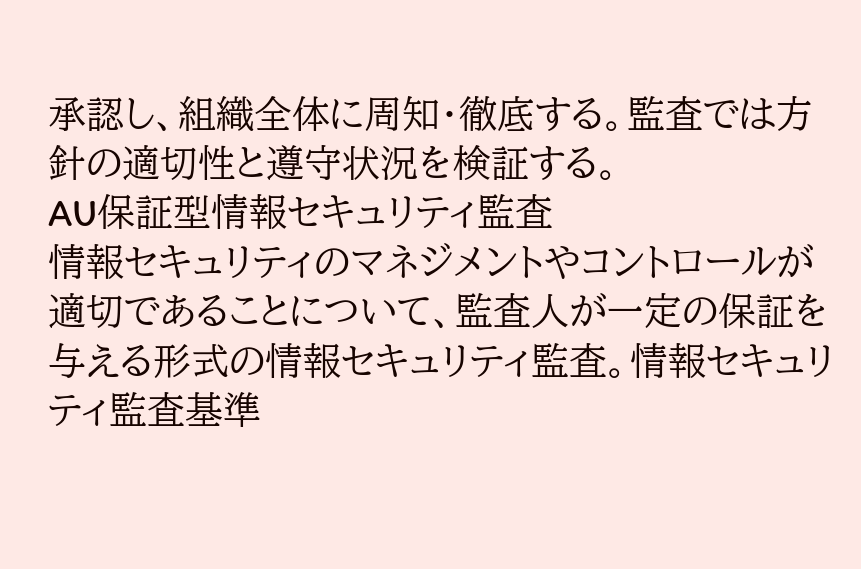承認し、組織全体に周知・徹底する。監査では方針の適切性と遵守状況を検証する。
AU保証型情報セキュリティ監査
情報セキュリティのマネジメントやコントロールが適切であることについて、監査人が一定の保証を与える形式の情報セキュリティ監査。情報セキュリティ監査基準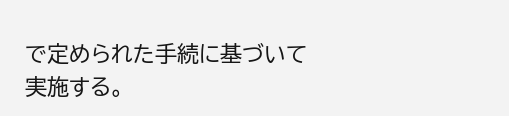で定められた手続に基づいて実施する。